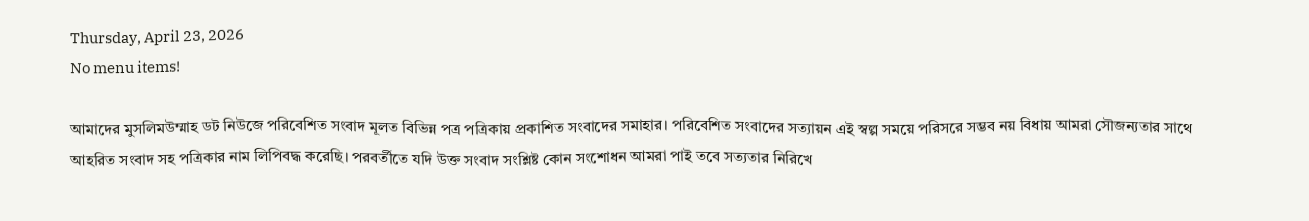Thursday, April 23, 2026
No menu items!

আমাদের মুসলিমউম্মাহ ডট নিউজে পরিবেশিত সংবাদ মূলত বিভিন্ন পত্র পত্রিকায় প্রকাশিত সংবাদের সমাহার। পরিবেশিত সংবাদের সত্যায়ন এই স্বল্প সময়ে পরিসরে সম্ভব নয় বিধায় আমরা সৌজন্যতার সাথে আহরিত সংবাদ সহ পত্রিকার নাম লিপিবদ্ধ করেছি। পরবর্তীতে যদি উক্ত সংবাদ সংশ্লিষ্ট কোন সংশোধন আমরা পাই তবে সত্যতার নিরিখে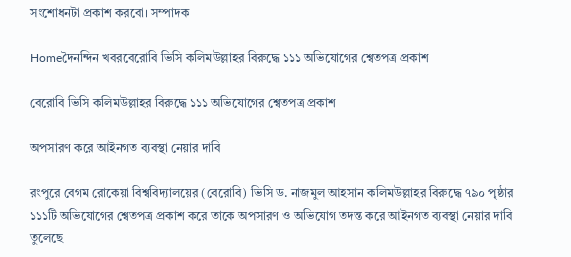সংশোধনটা প্রকাশ করবো। সম্পাদক

Homeদৈনন্দিন খবরবেরোবি ভিসি কলিমউল্লাহর বিরুদ্ধে ১১১ অভিযোগের শ্বেতপত্র প্রকাশ

বেরোবি ভিসি কলিমউল্লাহর বিরুদ্ধে ১১১ অভিযোগের শ্বেতপত্র প্রকাশ

অপসারণ করে আইনগত ব্যবস্থা নেয়ার দাবি

রংপুরে বেগম রোকেয়া বিশ্ববিদ্যালয়ের (বেরোবি) ভিসি ড. নাজমুল আহসান কলিমউল্লাহর বিরুদ্ধে ৭৯০ পৃষ্ঠার ১১১টি অভিযোগের শ্বেতপত্র প্রকাশ করে তাকে অপসারণ ও অভিযোগ তদন্ত করে আইনগত ব্যবস্থা নেয়ার দাবি তুলেছে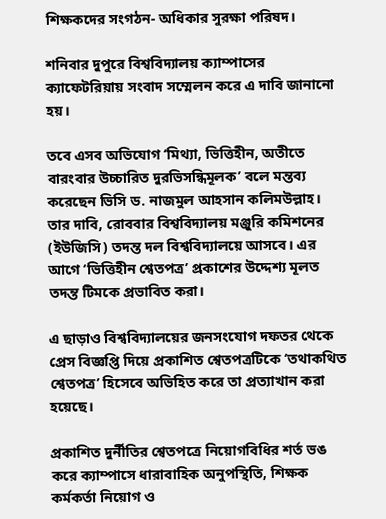শিক্ষকদের সংগঠন- অধিকার সুরক্ষা পরিষদ।

শনিবার দুপুরে বিশ্ববিদ্যালয় ক্যাম্পাসের ক্যাফেটরিয়ায় সংবাদ সম্মেলন করে এ দাবি জানানো হয়।

তবে এসব অভিযোগ ‘মিথ্যা, ভিত্তিহীন, অতীতে বারংবার উচ্চারিত দুরভিসন্ধিমূলক’ বলে মন্তব্য করেছেন ভিসি ড. নাজমুল আহসান কলিমউল্লাহ। তার দাবি, রোববার বিশ্ববিদ্যালয় মঞ্জুরি কমিশনের (ইউজিসি) তদন্ত দল বিশ্ববিদ্যালয়ে আসবে। এর আগে ‘ভিত্তিহীন শ্বেতপত্র’ প্রকাশের উদ্দেশ্য মূলত তদন্ত টিমকে প্রভাবিত করা।

এ ছাড়াও বিশ্ববিদ্যালয়ের জনসংযোগ দফতর থেকে প্রেস বিজ্ঞপ্তি দিয়ে প্রকাশিত শ্বেতপত্রটিকে ‘তথাকথিত শ্বেতপত্র’ হিসেবে অভিহিত করে তা প্রত্যাখান করা হয়েছে।

প্রকাশিত দুর্নীতির শ্বেতপত্রে নিয়োগবিধির শর্ত ভঙ করে ক্যাম্পাসে ধারাবাহিক অনুপস্থিতি, শিক্ষক কর্মকর্তা নিয়োগ ও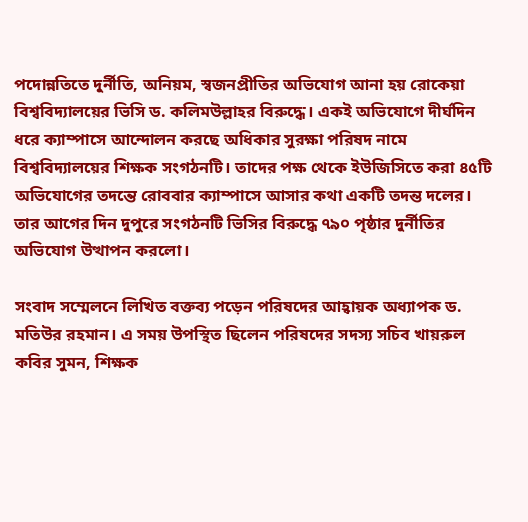পদোন্নতিতে দুর্নীতি, অনিয়ম, স্বজনপ্রীতির অভিযোগ আনা হয় রোকেয়া বিশ্ববিদ্যালয়ের ভিসি ড. কলিমউল্লাহর বিরুদ্ধে। একই অভিযোগে দীর্ঘদিন ধরে ক্যাম্পাসে আন্দোলন করছে অধিকার সুরক্ষা পরিষদ নামে বিশ্ববিদ্যালয়ের শিক্ষক সংগঠনটি। তাদের পক্ষ থেকে ইউজিসিতে করা ৪৫টি অভিযোগের তদন্তে রোববার ক্যাম্পাসে আসার কথা একটি তদন্ত দলের। তার আগের দিন দুপুরে সংগঠনটি ভিসির বিরুদ্ধে ৭৯০ পৃষ্ঠার দুর্নীতির অভিযোগ উত্থাপন করলো।

সংবাদ সম্মেলনে লিখিত বক্তব্য পড়েন পরিষদের আহ্বায়ক অধ্যাপক ড. মতিউর রহমান। এ সময় উপস্থিত ছিলেন পরিষদের সদস্য সচিব খায়রুল কবির সুমন, শিক্ষক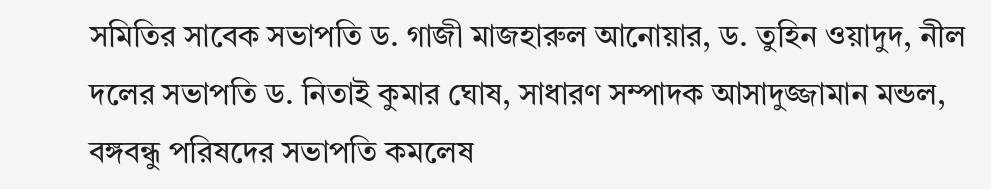সমিতির সাবেক সভাপতি ড. গাজী মাজহারুল আনোয়ার, ড. তুহিন ওয়াদুদ, নীল দলের সভাপতি ড. নিতাই কুমার ঘোষ, সাধারণ সম্পাদক আসাদুজ্জামান মন্ডল, বঙ্গবন্ধু পরিষদের সভাপতি কমলেষ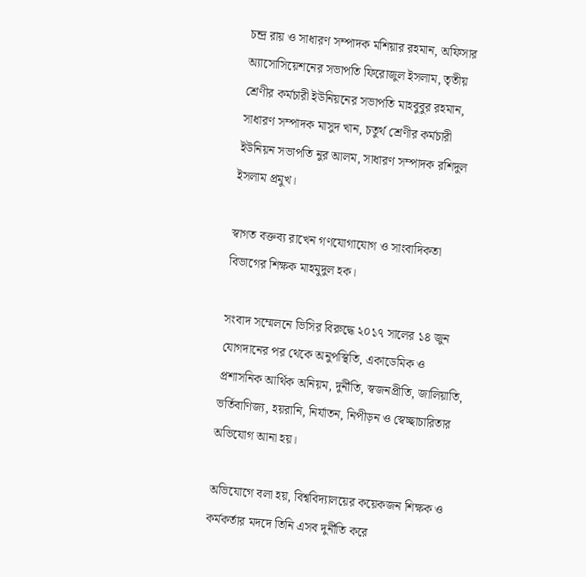চন্দ্র রায় ও সাধারণ সম্পাদক মশিয়ার রহমান, অফিসার অ্যাসোসিয়েশনের সভাপতি ফিরোজুল ইসলাম, তৃতীয় শ্রেণীর কর্মচারী ইউনিয়নের সভাপতি মাহবুবুর রহমান, সাধারণ সম্পাদক মাসুদ খান, চতুর্থ শ্রেণীর কর্মচারী ইউনিয়ন সভাপতি নুর আলম, সাধারণ সম্পাদক রশিদুল ইসলাম প্রমুখ।

স্বাগত বক্তব্য রাখেন গণযোগাযোগ ও সাংবাদিকতা বিভাগের শিক্ষক মাহমুদুল হক।

সংবাদ সম্মেলনে ভিসির বিরুদ্ধে ২০১৭ সালের ১৪ জুন যোগদানের পর থেকে অনুপস্থিতি, একাডেমিক ও প্রশাসনিক আর্থিক অনিয়ম, দুর্নীতি, স্বজনপ্রীতি, জালিয়াতি, ভর্তিবাণিজ্য, হয়রানি, নির্যাতন, নিপীড়ন ও স্বেচ্ছাচারিতার অভিযোগ আনা হয়।

অভিযোগে বলা হয়, বিশ্ববিদ্যালয়ের কয়েকজন শিক্ষক ও কর্মকর্তার মদদে তিনি এসব দুর্নীতি করে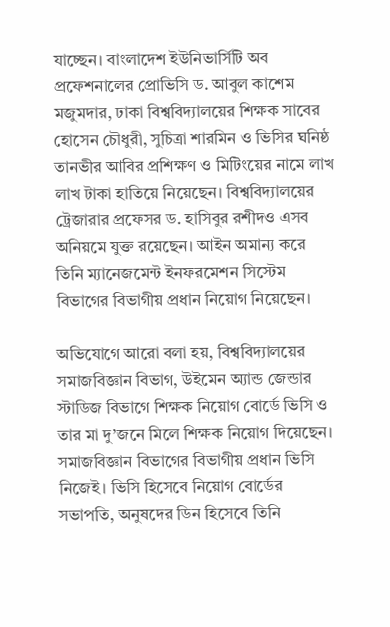যাচ্ছেন। বাংলাদেশ ইউনিভার্সিটি অব প্রফেশনালের প্রোভিসি ড. আবুল কাশেম মজুমদার, ঢাকা বিশ্ববিদ্যালয়ের শিক্ষক সাবের হোসেন চৌধুরী, সুচিত্রা শারমিন ও ভিসির ঘনিষ্ঠ তানভীর আবির প্রশিক্ষণ ও মিটিংয়ের নামে লাখ লাখ টাকা হাতিয়ে নিয়েছেন। বিশ্ববিদ্যালয়ের ট্রেজারার প্রফেসর ড. হাসিবুর রশীদও এসব অনিয়মে যুক্ত রয়েছেন। আইন অমান্য করে তিনি ম্যানেজমেন্ট ইনফরমেশন সিস্টেম বিভাগের বিভাগীয় প্রধান নিয়োগ নিয়েছেন।

অভিযোগে আরো বলা হয়, বিশ্ববিদ্যালয়ের সমাজবিজ্ঞান বিভাগ, উইমেন অ্যান্ড জেন্ডার স্টাডিজ বিভাগে শিক্ষক নিয়োগ বোর্ডে ভিসি ও তার মা দু’জনে মিলে শিক্ষক নিয়োগ দিয়েছেন। সমাজবিজ্ঞান বিভাগের বিভাগীয় প্রধান ভিসি নিজেই। ভিসি হিসেবে নিয়োগ বোর্ডের সভাপতি, অনুষদের ডিন হিসেবে তিনি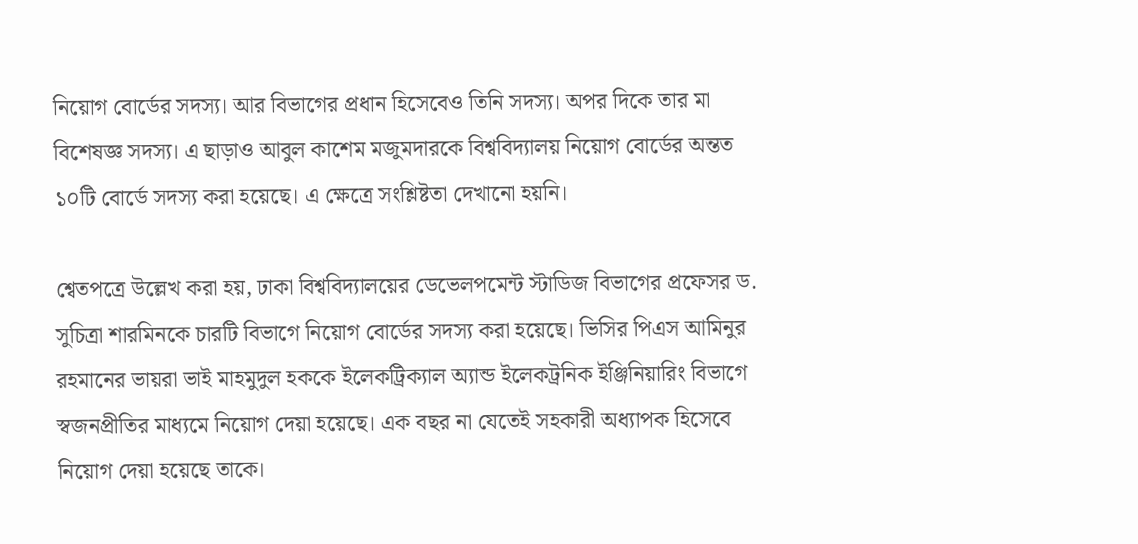নিয়োগ বোর্ডের সদস্য। আর বিভাগের প্রধান হিসেবেও তিনি সদস্য। অপর দিকে তার মা বিশেষজ্ঞ সদস্য। এ ছাড়াও আবুল কাশেম মজুমদারকে বিশ্ববিদ্যালয় নিয়োগ বোর্ডের অন্তত ১০টি বোর্ডে সদস্য করা হয়েছে। এ ক্ষেত্রে সংশ্লিষ্টতা দেখানো হয়নি।

শ্বেতপত্রে উল্লেখ করা হয়, ঢাকা বিশ্ববিদ্যালয়ের ডেভেলপমেন্ট স্টাডিজ বিভাগের প্রফেসর ড. সুচিত্রা শারমিনকে চারটি বিভাগে নিয়োগ বোর্ডের সদস্য করা হয়েছে। ভিসির পিএস আমিনুর রহমানের ভায়রা ভাই মাহমুদুল হককে ইলেকট্রিক্যাল অ্যান্ড ইলেকট্রনিক ইঞ্জিনিয়ারিং বিভাগে স্বজনপ্রীতির মাধ্যমে নিয়োগ দেয়া হয়েছে। এক বছর না যেতেই সহকারী অধ্যাপক হিসেবে নিয়োগ দেয়া হয়েছে তাকে।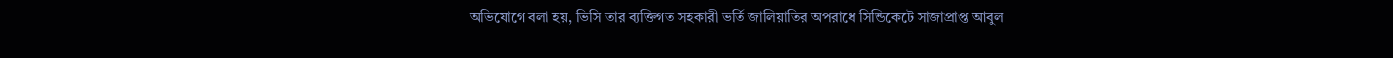অভিযোগে বলা হয়, ভিসি তার ব্যক্তিগত সহকারী ভর্তি জালিয়াতির অপরাধে সিন্ডিকেটে সাজাপ্রাপ্ত আবুল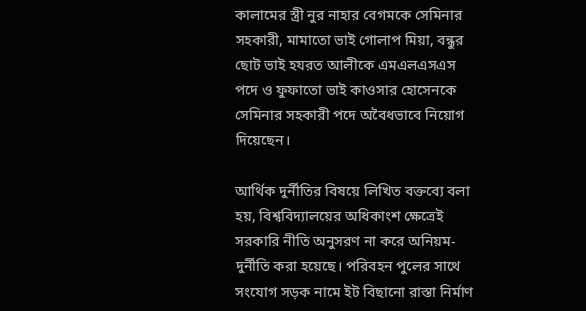কালামের স্ত্রী নুর নাহার বেগমকে সেমিনার সহকারী, মামাতো ভাই গোলাপ মিয়া, বন্ধুর ছোট ভাই হযরত আলীকে এমএলএসএস পদে ও ফুফাতো ভাই কাওসার হোসেনকে সেমিনার সহকারী পদে অবৈধভাবে নিয়োগ দিয়েছেন।

আর্থিক দুর্নীতির বিষয়ে লিখিত বক্তব্যে বলা হয়, বিশ্ববিদ্যালয়ের অধিকাংশ ক্ষেত্রেই সরকারি নীতি অনুসরণ না করে অনিয়ম-দুর্নীতি করা হয়েছে। পরিবহন পুলের সাথে সংযোগ সড়ক নামে ইট বিছানো রাস্তা নির্মাণ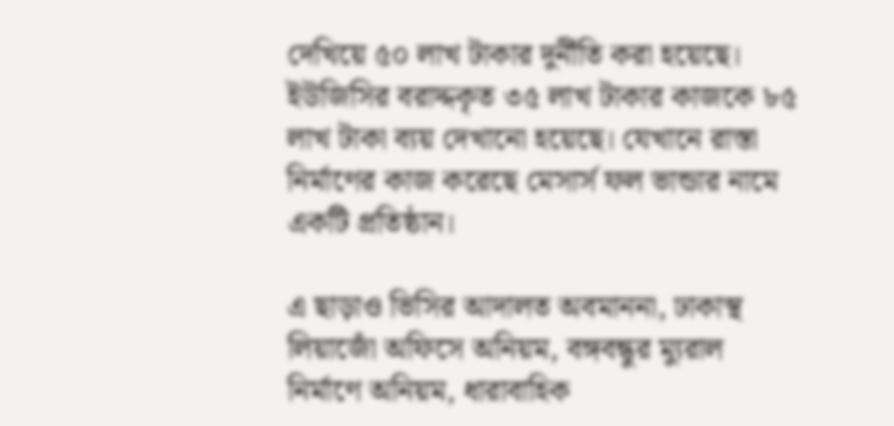দেখিয়ে ৫০ লাখ টাকার দুর্নীতি করা হয়েছে। ইউজিসির বরাদ্দকৃত ৩৫ লাখ টাকার কাজকে ৮৫ লাখ টাকা ব্যয় দেখানো হয়েছে। যেখানে রাস্তা নির্মাণের কাজ করেছে মেসার্স ফল ভান্ডার নামে একটি প্রতিষ্ঠান।

এ ছাড়াও ভিসির আদালত অবমাননা, ঢাকাস্থ লিয়াজোঁ অফিসে অনিয়ম, বঙ্গবন্ধুর ম্যুরাল নির্মাণে অনিয়ম, ধারাবাহিক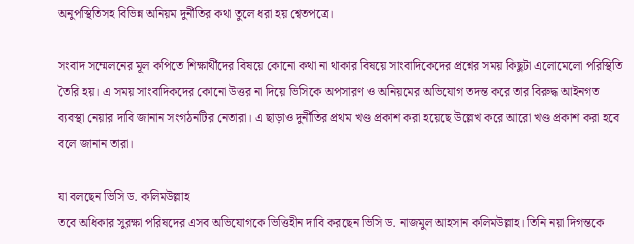অনুপস্থিতিসহ বিভিন্ন অনিয়ম দুর্নীতির কথা তুলে ধরা হয় শ্বেতপত্রে।

সংবাদ সম্মেলনের মূল কপিতে শিক্ষার্থীদের বিষয়ে কোনো কথা না থাকার বিষয়ে সাংবাদিকেদের প্রশ্নের সময় কিছুটা এলোমেলো পরিস্থিতি তৈরি হয়। এ সময় সাংবাদিকদের কোনো উত্তর না দিয়ে ভিসিকে অপসারণ ও অনিয়মের অভিযোগ তদন্ত করে তার বিরুদ্ধ আইনগত ব্যবস্থা নেয়ার দাবি জানান সংগঠনটির নেতারা। এ ছাড়াও দুর্নীতির প্রথম খণ্ড প্রকাশ করা হয়েছে উল্লেখ করে আরো খণ্ড প্রকাশ করা হবে বলে জানান তারা।

যা বলছেন ভিসি ড. কলিমউল্লাহ
তবে অধিকার সুরক্ষা পরিষদের এসব অভিযোগকে ভিত্তিহীন দাবি করছেন ভিসি ড. নাজমুল আহসান কলিমউল্লাহ। তিনি নয়া দিগন্তকে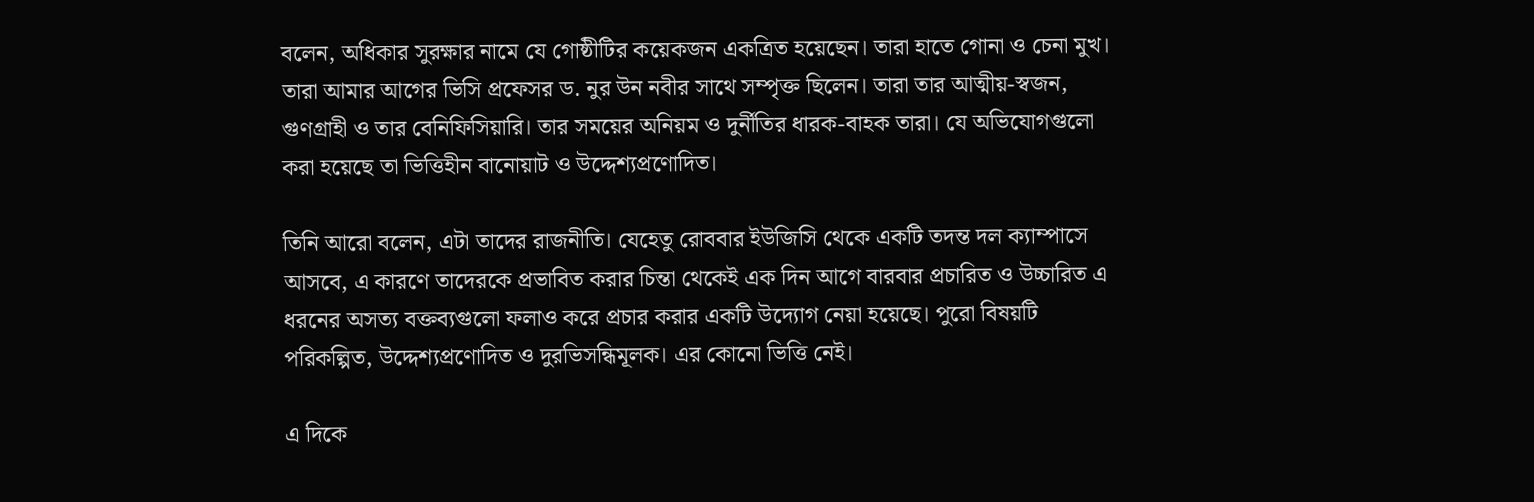বলেন, অধিকার সুরক্ষার নামে যে গোষ্ঠীটির কয়েকজন একত্রিত হয়েছেন। তারা হাতে গোনা ও চেনা মুখ। তারা আমার আগের ভিসি প্রফেসর ড. নুর উন নবীর সাথে সম্পৃক্ত ছিলেন। তারা তার আত্মীয়-স্বজন, গুণগ্রাহী ও তার বেনিফিসিয়ারি। তার সময়ের অনিয়ম ও দুর্নীতির ধারক-বাহক তারা। যে অভিযোগগুলো করা হয়েছে তা ভিত্তিহীন বানোয়াট ও উদ্দেশ্যপ্রণোদিত।

তিনি আরো বলেন, এটা তাদের রাজনীতি। যেহেতু রোববার ইউজিসি থেকে একটি তদন্ত দল ক্যাম্পাসে আসবে, এ কারণে তাদেরকে প্রভাবিত করার চিন্তা থেকেই এক দিন আগে বারবার প্রচারিত ও উচ্চারিত এ ধরনের অসত্য বক্তব্যগুলো ফলাও করে প্রচার করার একটি উদ্যোগ নেয়া হয়েছে। পুরো বিষয়টি পরিকল্পিত, উদ্দেশ্যপ্রণোদিত ও দুরভিসন্ধিমূলক। এর কোনো ভিত্তি নেই।

এ দিকে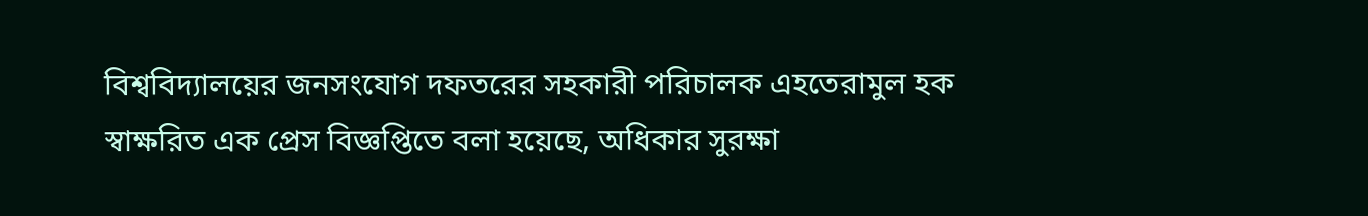বিশ্ববিদ্যালয়ের জনসংযোগ দফতরের সহকারী পরিচালক এহতেরামুল হক স্বাক্ষরিত এক প্রেস বিজ্ঞপ্তিতে বলা হয়েছে, অধিকার সুরক্ষা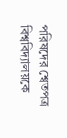পরিষদের শ্বেতপত্র বিশ্ববিদ্যালয়কে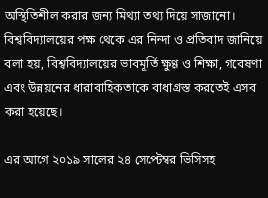অস্থিতিশীল করার জন্য মিথ্যা তথ্য দিয়ে সাজানো। বিশ্ববিদ্যালয়ের পক্ষ থেকে এর নিন্দা ও প্রতিবাদ জানিয়ে বলা হয়, বিশ্ববিদ্যালয়ের ভাবমূর্তি ক্ষুণ্ণ ও শিক্ষা, গবেষণা এবং উন্নয়নের ধারাবাহিকতাকে বাধাগ্রস্ত করতেই এসব করা হয়েছে।

এর আগে ২০১৯ সালের ২৪ সেপ্টেম্বর ভিসিসহ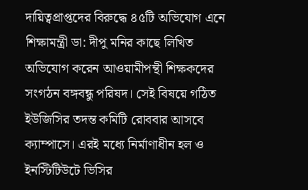দায়িত্বপ্রাপ্তদের বিরুদ্ধে ৪৫টি অভিযোগ এনে শিক্ষামন্ত্রী ডা: দীপু মনির কাছে লিখিত অভিযোগ করেন আওয়ামীপন্থী শিক্ষকদের সংগঠন বঙ্গবন্ধু পরিষদ। সেই বিষয়ে গঠিত ইউজিসির তদন্ত কমিটি রোববার আসবে ক্যাম্পাসে। এরই মধ্যে নির্মাণাধীন হল ও ইনস্টিটিউটে ভিসির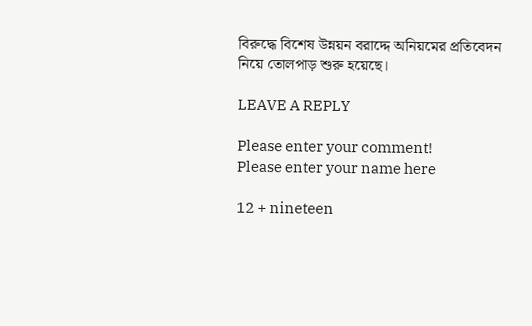বিরুদ্ধে বিশেষ উন্নয়ন বরাদ্দে অনিয়মের প্রতিবেদন নিয়ে তোলপাড় শুরু হয়েছে।

LEAVE A REPLY

Please enter your comment!
Please enter your name here

12 + nineteen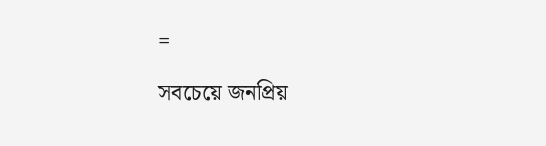=

সবচেয়ে জনপ্রিয়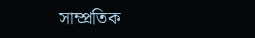সাম্প্রতিক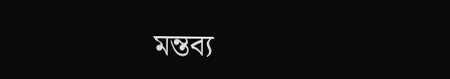মন্তব্য